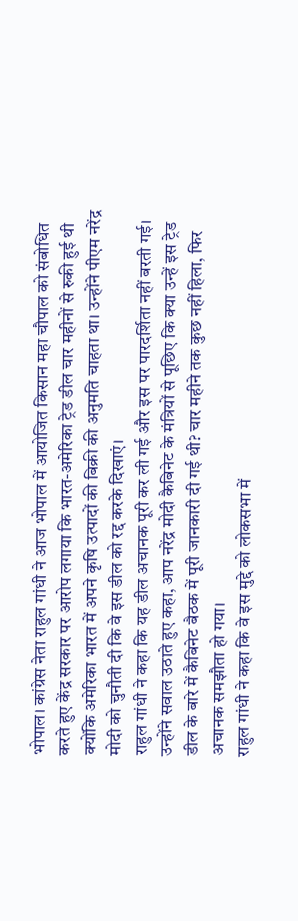भोपाल। कांग्रेस नेता राहुल गांधी ने आज भोपाल में आयोजित किसान महा चौपाल को संबोधित करते हुए केंद्र सरकार पर आरोप लगाया कि भारत-अमेरिका ट्रेड डील चार महीनों से रुकी हुई थी क्योंकि अमेरिका भारत में अपने कृषि उत्पादों की बिक्री की अनुमति चाहता था। उन्होंने पीएम नरेंद्र मोदी को चुनौती दी कि वे इस डील को रद्द करके दिखाएं।
राहुल गांधी ने कहा कि यह डील अचानक पूरी कर ली गई और इस पर पारदर्शिता नहीं बरती गई। उन्होंने सवाल उठाते हुए कहा, आप नरेंद्र मोदी कैबिनेट के मंत्रियों से पूछिए कि क्या उन्हें इस ट्रेड डील के बारे में कैबिनेट बैठक में पूरी जानकारी दी गई थी? चार महीने तक कुछ नहीं हिला, फिर अचानक समझौता हो गया।
राहुल गांधी ने कहा कि वे इस मुद्दे को लोकसभा में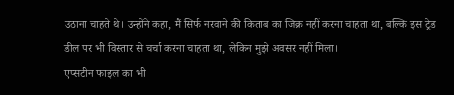उठाना चाहते थे। उन्होंने कहा, मैं सिर्फ नरवाने की किताब का जिक्र नहीं करना चाहता था, बल्कि इस ट्रेड डील पर भी विस्तार से चर्चा करना चाहता था, लेकिन मुझे अवसर नहीं मिला।
एप्सटीन फाइल का भी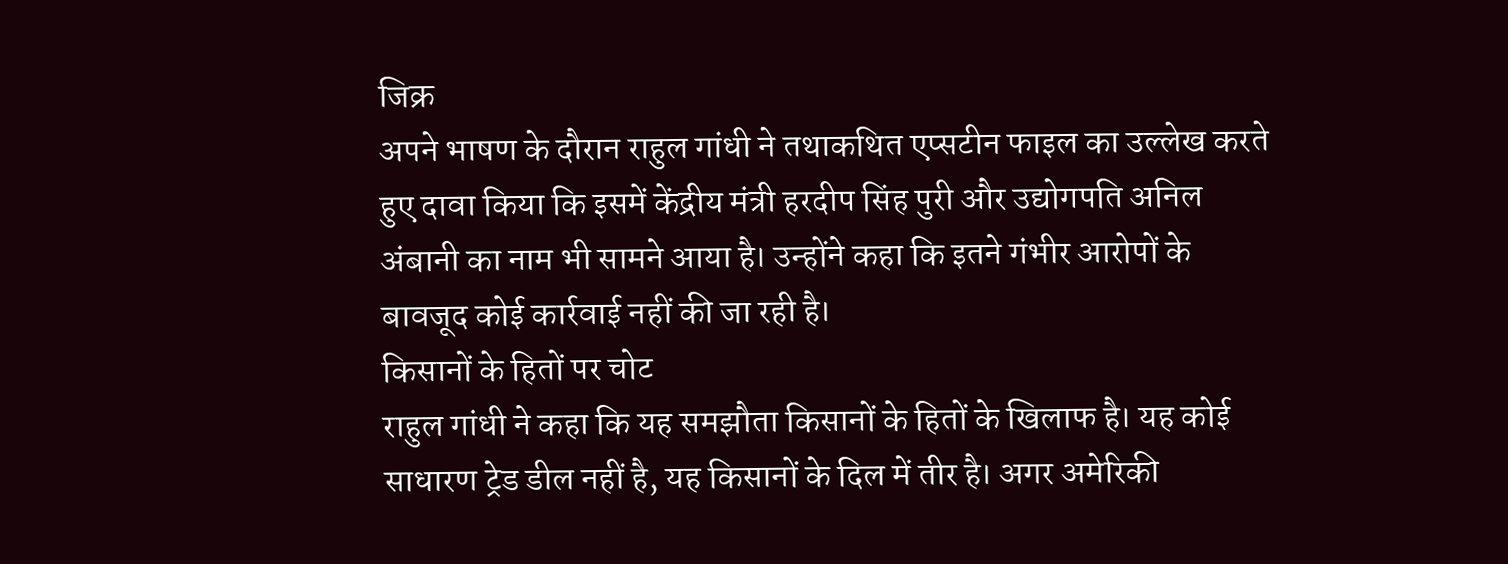जिक्र
अपने भाषण के दौरान राहुल गांधी ने तथाकथित एप्सटीन फाइल का उल्लेख करते हुए दावा किया कि इसमें केंद्रीय मंत्री हरदीप सिंह पुरी और उद्योगपति अनिल अंबानी का नाम भी सामने आया है। उन्होंने कहा कि इतने गंभीर आरोपों के बावजूद कोई कार्रवाई नहीं की जा रही है।
किसानों के हितों पर चोट
राहुल गांधी ने कहा कि यह समझौता किसानों के हितों के खिलाफ है। यह कोई साधारण ट्रेड डील नहीं है, यह किसानों के दिल में तीर है। अगर अमेरिकी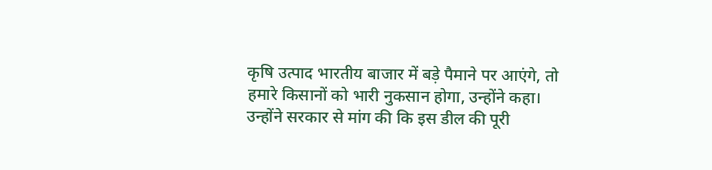कृषि उत्पाद भारतीय बाजार में बड़े पैमाने पर आएंगे, तो हमारे किसानों को भारी नुकसान होगा, उन्होंने कहा।
उन्होंने सरकार से मांग की कि इस डील की पूरी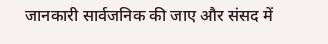जानकारी सार्वजनिक की जाए और संसद में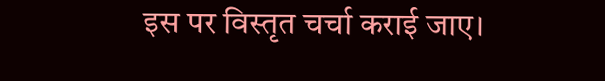इस पर विस्तृत चर्चा कराई जाए।